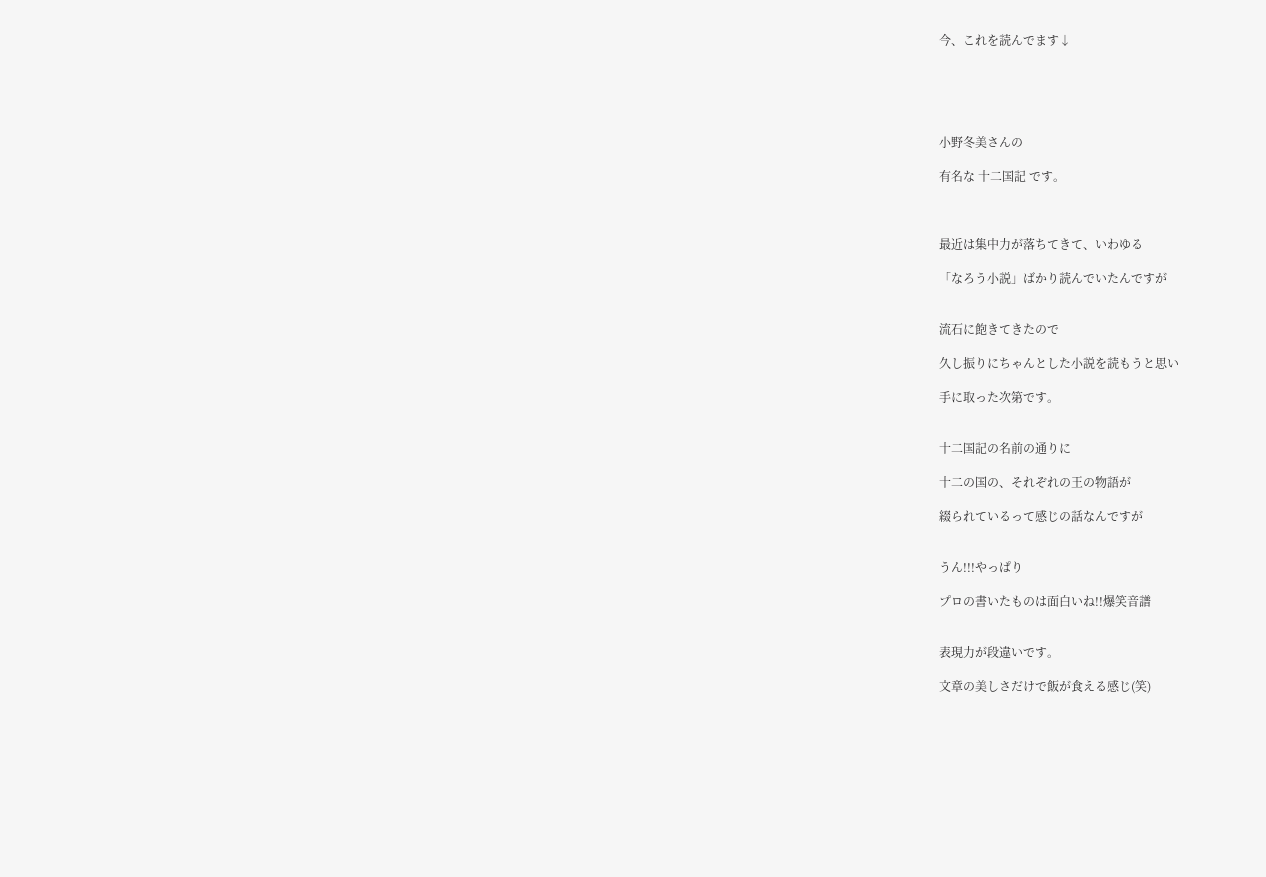今、これを読んでます↓





小野冬美さんの

有名な 十二国記 です。



最近は集中力が落ちてきて、いわゆる

「なろう小説」ばかり読んでいたんですが


流石に飽きてきたので

久し振りにちゃんとした小説を読もうと思い

手に取った次第です。


十二国記の名前の通りに

十二の国の、それぞれの王の物語が

綴られているって感じの話なんですが


うん!!!やっぱり

プロの書いたものは面白いね!!爆笑音譜


表現力が段違いです。

文章の美しさだけで飯が食える感じ(笑)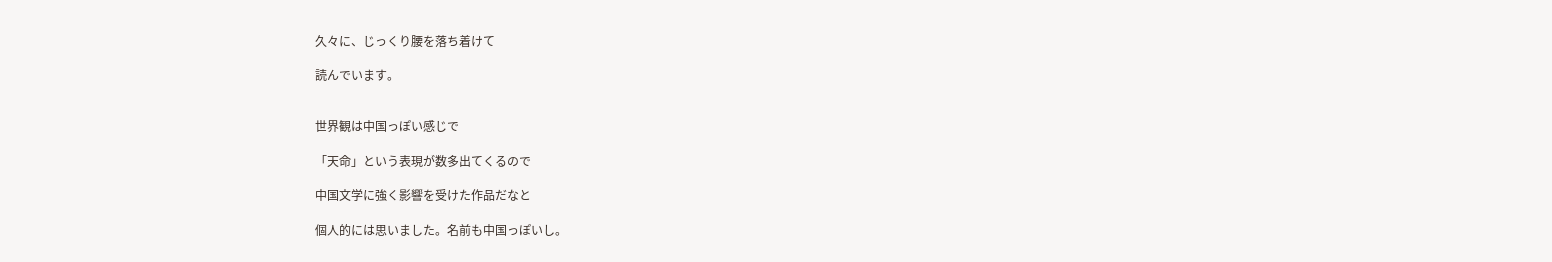久々に、じっくり腰を落ち着けて

読んでいます。


世界観は中国っぽい感じで

「天命」という表現が数多出てくるので

中国文学に強く影響を受けた作品だなと

個人的には思いました。名前も中国っぽいし。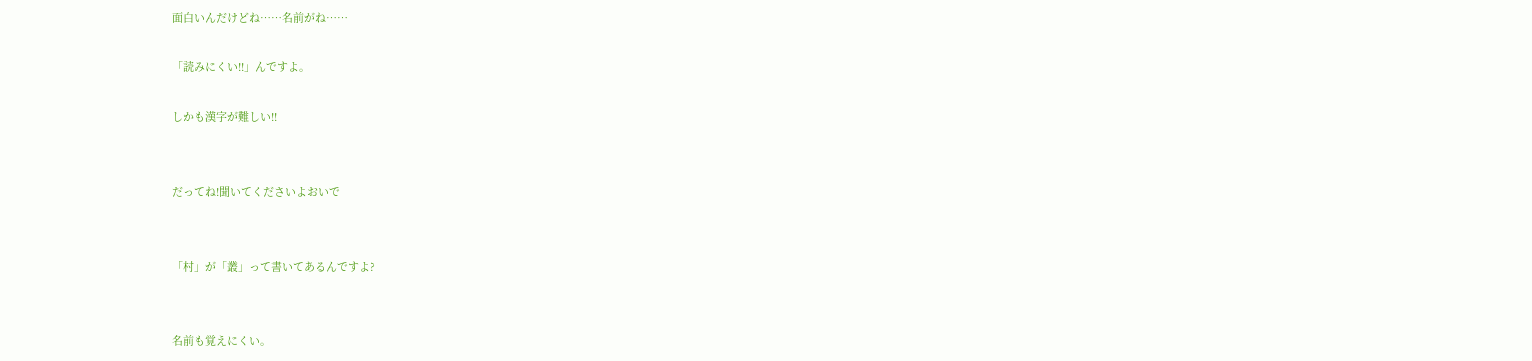面白いんだけどね……名前がね……

「読みにくい!!」んですよ。

しかも漢字が難しい!!


だってね!聞いてくださいよおいで


「村」が「叢」って書いてあるんですよ?


名前も覚えにくい。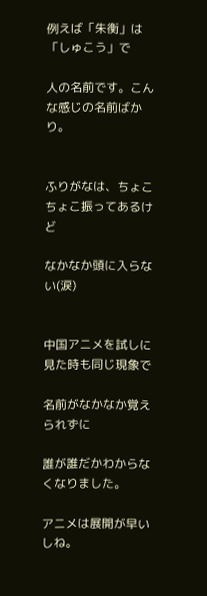例えば「朱衡」は「しゅこう」で

人の名前です。こんな感じの名前ばかり。


ふりがなは、ちょこちょこ振ってあるけど

なかなか頭に入らない(涙)


中国アニメを試しに見た時も同じ現象で

名前がなかなか覚えられずに

誰が誰だかわからなくなりました。

アニメは展開が早いしね。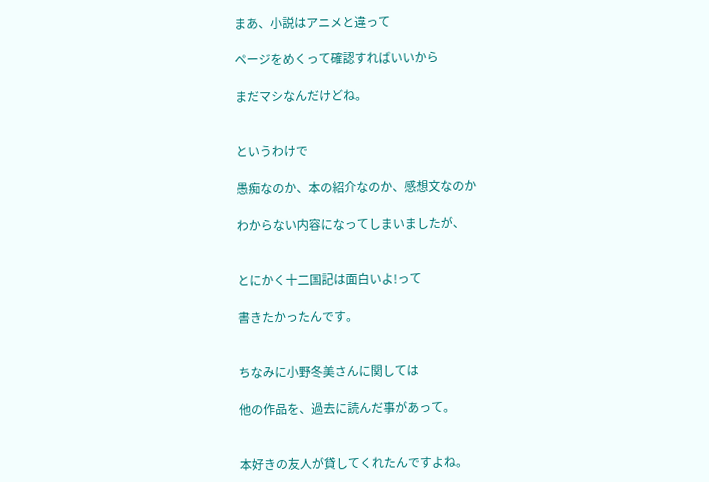まあ、小説はアニメと違って

ページをめくって確認すればいいから

まだマシなんだけどね。


というわけで

愚痴なのか、本の紹介なのか、感想文なのか

わからない内容になってしまいましたが、


とにかく十二国記は面白いよ!って

書きたかったんです。


ちなみに小野冬美さんに関しては

他の作品を、過去に読んだ事があって。


本好きの友人が貸してくれたんですよね。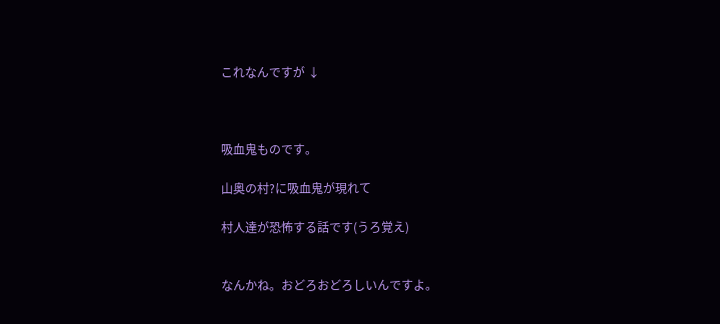これなんですが ↓



吸血鬼ものです。

山奥の村?に吸血鬼が現れて

村人達が恐怖する話です(うろ覚え)


なんかね。おどろおどろしいんですよ。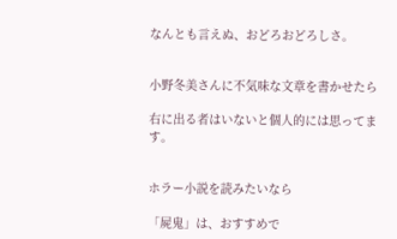なんとも言えぬ、おどろおどろしさ。


小野冬美さんに不気味な文章を書かせたら

右に出る者はいないと個人的には思ってます。


ホラー小説を読みたいなら

「屍鬼」は、おすすめで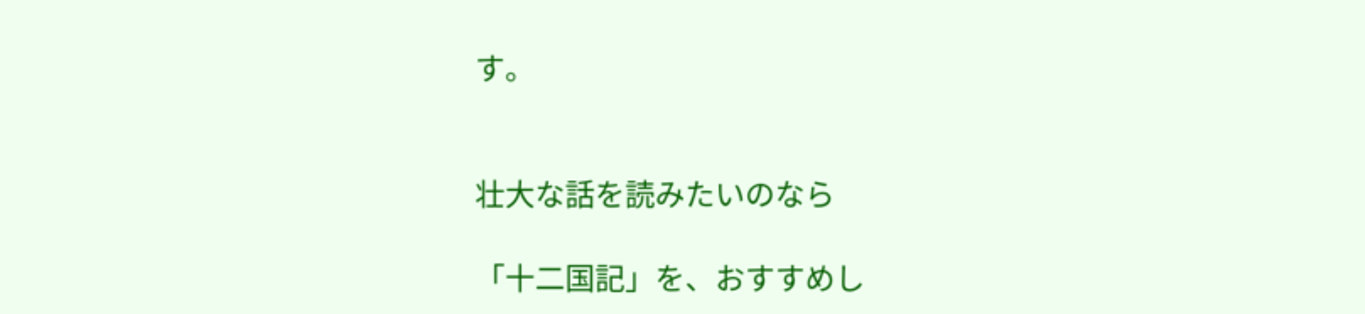す。


壮大な話を読みたいのなら

「十二国記」を、おすすめし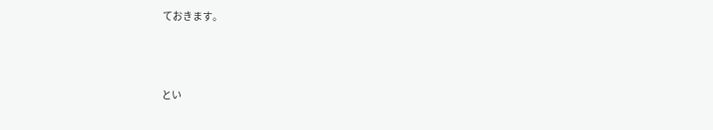ておきます。



とい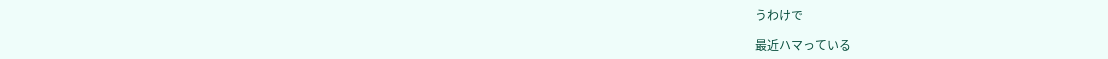うわけで

最近ハマっている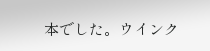本でした。ウインク